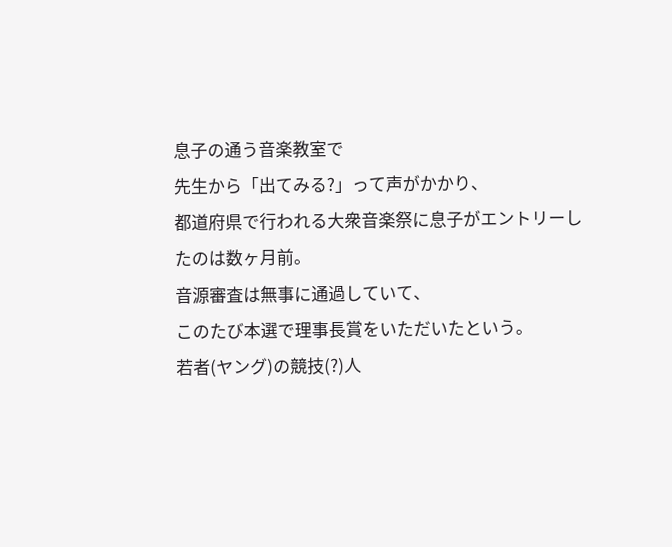息子の通う音楽教室で
先生から「出てみる?」って声がかかり、
都道府県で行われる大衆音楽祭に息子がエントリーしたのは数ヶ月前。
音源審査は無事に通過していて、
このたび本選で理事長賞をいただいたという。
若者(ヤング)の競技(?)人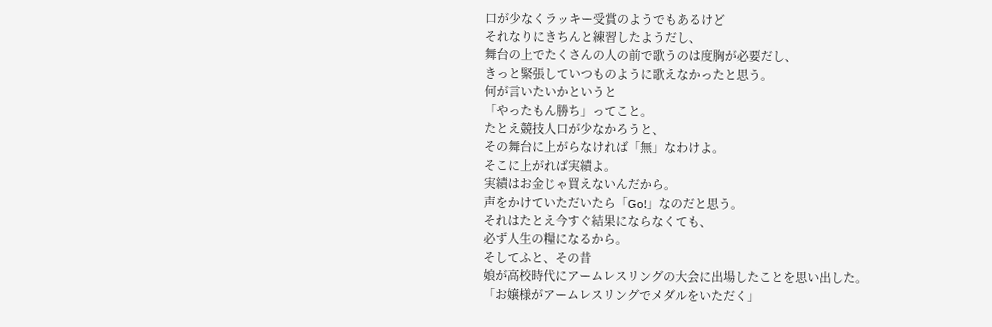口が少なくラッキー受賞のようでもあるけど
それなりにきちんと練習したようだし、
舞台の上でたくさんの人の前で歌うのは度胸が必要だし、
きっと緊張していつものように歌えなかったと思う。
何が言いたいかというと
「やったもん勝ち」ってこと。
たとえ競技人口が少なかろうと、
その舞台に上がらなければ「無」なわけよ。
そこに上がれば実績よ。
実績はお金じゃ買えないんだから。
声をかけていただいたら「Go!」なのだと思う。
それはたとえ今すぐ結果にならなくても、
必ず人生の糧になるから。
そしてふと、その昔
娘が高校時代にアームレスリングの大会に出場したことを思い出した。
「お嬢様がアームレスリングでメダルをいただく」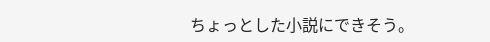ちょっとした小説にできそう。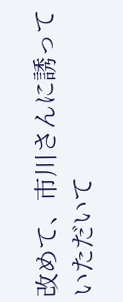改めて、市川さんに誘っていただいて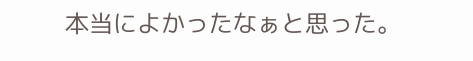本当によかったなぁと思った。